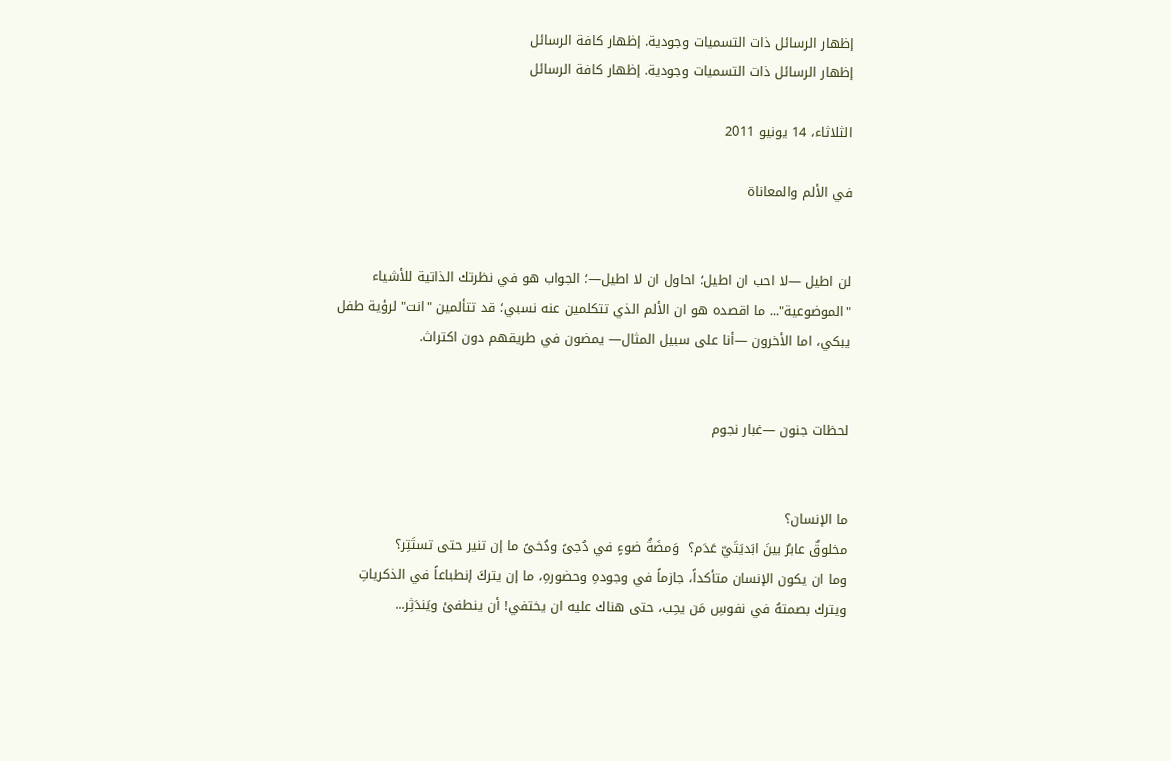إظهار الرسائل ذات التسميات وجودية. إظهار كافة الرسائل
إظهار الرسائل ذات التسميات وجودية. إظهار كافة الرسائل

الثلاثاء، 14 يونيو 2011

في الألم والمعاناة


لن اطيل —لا احب ان اطيل؛ احاول ان لا اطيل—؛ الجواب هو في نظرتك الذاتية للأشياء "الموضوعية"... ما اقصده هو ان الألم الذي تتكلمين عنه نسبي؛ قد تتألمين "انت" لرؤية طفل يبكي، اما الأخرون —أنا على سبيل المثال— يمضون في طريقهم دون اكتراث.


لحظات جنون —غبار نجوم


ما الإنسان؟
مخلوقٌ عابرٌ بينَ ابَديَتَيّ عَدَم؟  وَمضَةُ ضوءٍ في دُجىً ودُخىً ما إن تنير حتى تستَتِر؟
وما ان يكون الإنسان متأكداً، جازماً في وجودهِ وحضورهِ، ما إن يتركَ إنطباعاً في الذكرياتِ ويترك بصمتهُ في نفوسِ مَن يحِب، حتى هناك عليه ان يختفي! أن ينطفئ ويَندَثِر...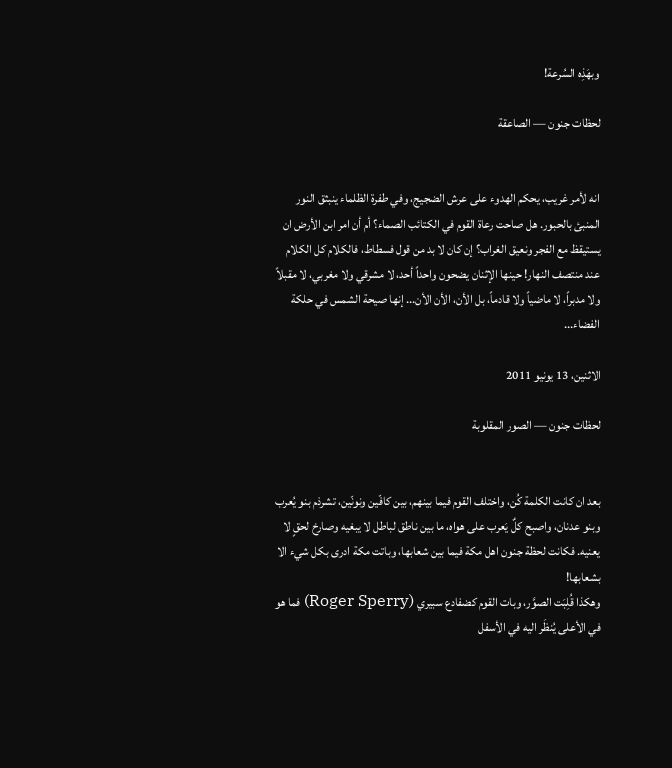وبهَذِه السُرعة!

لحظات جنون — الصاعقة


انه لأمر غريب، يحكم الهدوء على عرش الضجيج، وفي طفرة الظلماء ينبثق النور المنبئ بالحبور. هل صاحت رعاة القوم في الكتائب الصماء؟ أم أن امر ابن الأرض ان يستيقظ مع الفجر ونعيق الغراب؟ إن كان لا بد من قول فسطاط، فالكلام كل الكلام عند منتصف النهار! حينها الإثنان يضحون واحداً أحد، لا مشرقي ولا مغربي، لا مقبلاً ولا مدبراً، لا ماضياً ولا قادماً، بل الأن، الأن الأن... إنها صيحة الشمس في حلكة الفضاء...

الاثنين، 13 يونيو 2011

لحظات جنون — الصور المقلوبة


بعد ان كانت الكلمة كُن، واختلف القوم فيما بينهم، بين كافّين ونونّين، تشرذم بنو يُعرب وبنو عدنان، واصبح كلٌ يَعرب على هواه، ما بين ناطق لباطل لا يبغيه وصارخ لحقٍ لا يعنيه. فكانت لحظة جنون اهل مكة فيما بين شعابها، وباتت مكة ادرى بكل شيء الا بشعابها!
وهكذا قُلِبَت الصوَّر، وبات القوم كضفادع سبيري (Roger Sperry) فما هو في الأعلى يُنظَر اليه في الأسفل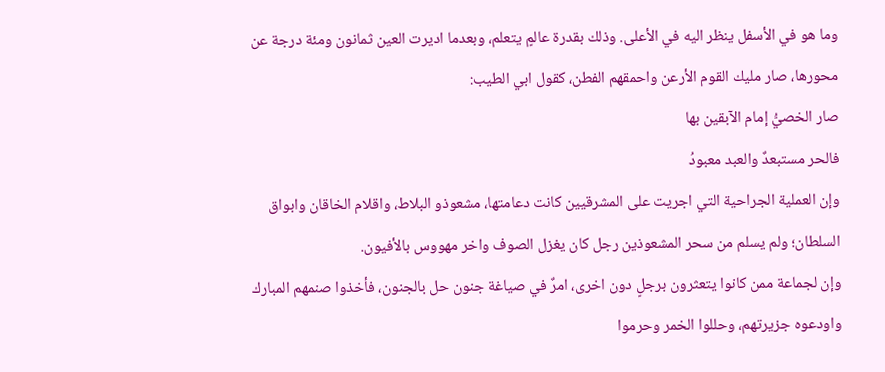وما هو في الأسفل ينظر اليه في الأعلى. وذلك بقدرة عالمٍ يتعلم، وبعدما اديرت العين ثمانون ومئة درجة عن محورها، صار مليك القوم الأرعن واحمقهم الفطن، كقول ابي الطيب:
صار الخصيُّ إمام الآبقين بها
فالحر مستبعدٌ والعبد معبودُ
وإن العملية الجراحية التي اجريت على المشرقيين كانت دعامتها، مشعوذو البلاط، واقلام الخاقان وابواق السلطان؛ ولم يسلم من سحر المشعوذين رجل كان يغزل الصوف واخر مهووس بالأفيون.
وإن لجماعة ممن كانوا يتعثرون برجلٍ دون اخرى، امرٌ في صياغة جنون حل بالجنون، فأخذوا صنمهم المبارك واودعوه جزيرتهم، وحللوا الخمر وحرموا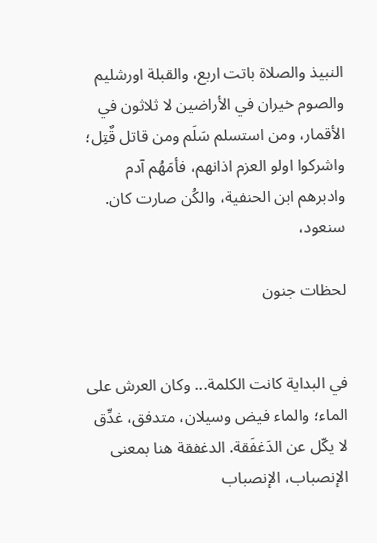النبيذ والصلاة باتت اربع، والقبلة اورشليم والصوم خيران في الأراضين لا ثلاثون في الأقمار، ومن استسلم سَلَم ومن قاتل قٌتِل؛ واشركوا اولو العزم اذانهم، فأمَهُم آدم وادبرهم ابن الحنفية، والكُن صارت كان.
سنعود،

لحظات جنون


في البداية كانت الكلمة... وكان العرش على الماء؛ والماء فيض وسيلان، متدفق، غدِّق لا يكّل عن الدَغفَقة. الدغفقة هنا بمعنى الإنصباب، الإنصباب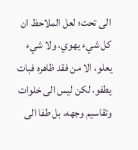الى تحت؛ لعل الملاحظ ان كل شيء يهوي، ولا شيء يعلو، الا من فقد ظاهره فبات يطفو، لكن ليس الى خلوات وتقاسيم وجهه، بل طفا الى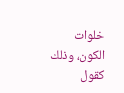خلوات الكون، وذلك كقول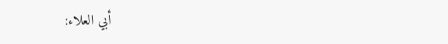أبي العلاء: